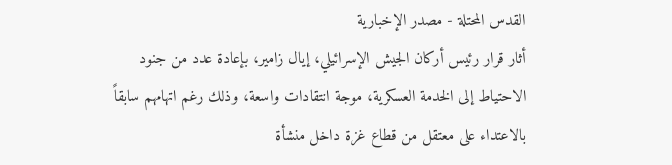القدس المحتلة - مصدر الإخبارية
أثار قرار رئيس أركان الجيش الإسرائيلي، إيال زامير، بإعادة عدد من جنود الاحتياط إلى الخدمة العسكرية، موجة انتقادات واسعة، وذلك رغم اتهامهم سابقاً بالاعتداء على معتقل من قطاع غزة داخل منشأة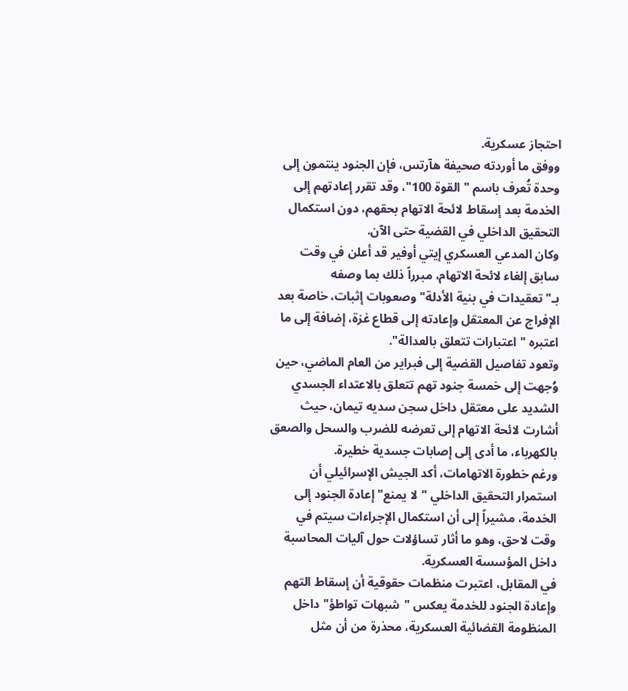احتجاز عسكرية.
ووفق ما أوردته صحيفة هآرتس، فإن الجنود ينتمون إلى وحدة تُعرف باسم "القوة 100"، وقد تقرر إعادتهم إلى الخدمة بعد إسقاط لائحة الاتهام بحقهم، دون استكمال التحقيق الداخلي في القضية حتى الآن.
وكان المدعي العسكري إيتي أوفير قد أعلن في وقت سابق إلغاء لائحة الاتهام، مبرراً ذلك بما وصفه بـ"تعقيدات في بنية الأدلة" وصعوبات إثبات، خاصة بعد الإفراج عن المعتقل وإعادته إلى قطاع غزة، إضافة إلى ما اعتبره "اعتبارات تتعلق بالعدالة".
وتعود تفاصيل القضية إلى فبراير من العام الماضي، حين وُجهت إلى خمسة جنود تهم تتعلق بالاعتداء الجسدي الشديد على معتقل داخل سجن سديه تيمان، حيث أشارت لائحة الاتهام إلى تعرضه للضرب والسحل والصعق بالكهرباء، ما أدى إلى إصابات جسدية خطيرة.
ورغم خطورة الاتهامات، أكد الجيش الإسرائيلي أن استمرار التحقيق الداخلي "لا يمنع" إعادة الجنود إلى الخدمة، مشيراً إلى أن استكمال الإجراءات سيتم في وقت لاحق، وهو ما أثار تساؤلات حول آليات المحاسبة داخل المؤسسة العسكرية.
في المقابل، اعتبرت منظمات حقوقية أن إسقاط التهم وإعادة الجنود للخدمة يعكس "شبهات تواطؤ" داخل المنظومة القضائية العسكرية، محذرة من أن مثل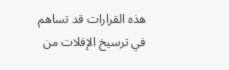هذه القرارات قد تساهم في ترسيخ الإفلات من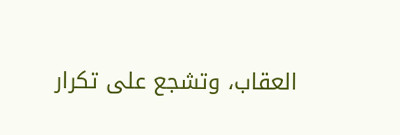العقاب، وتشجع على تكرار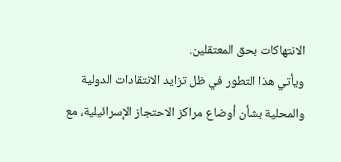الانتهاكات بحق المعتقلين.
ويأتي هذا التطور في ظل تزايد الانتقادات الدولية والمحلية بشأن أوضاع مراكز الاحتجاز الإسرائيلية، مع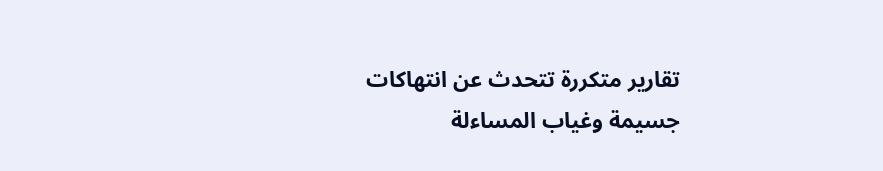تقارير متكررة تتحدث عن انتهاكات جسيمة وغياب المساءلة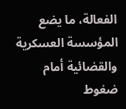الفعالة، ما يضع المؤسسة العسكرية والقضائية أمام ضغوط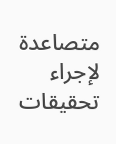متصاعدة لإجراء تحقيقات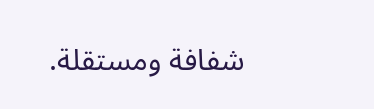شفافة ومستقلة.